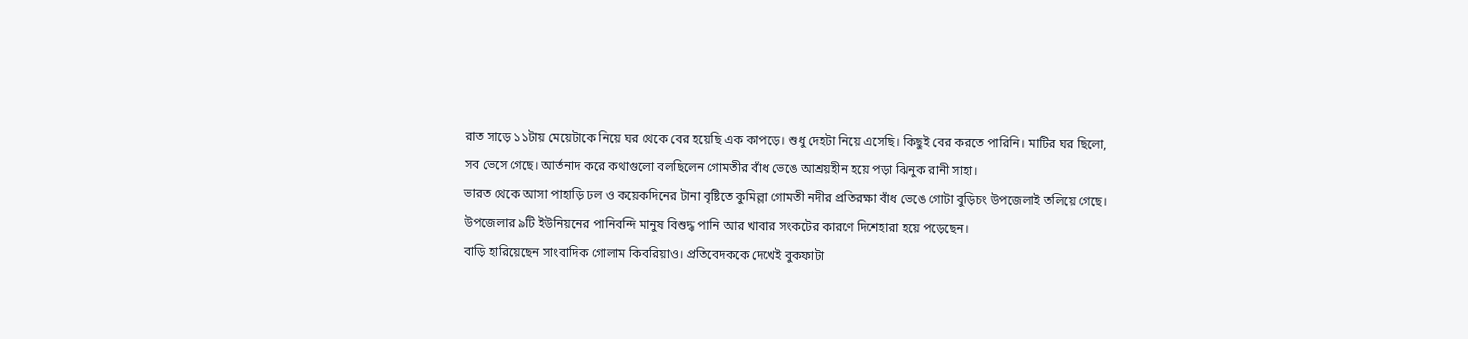রাত সাড়ে ১১টায় মেয়েটাকে নিয়ে ঘর থেকে বের হয়েছি এক কাপড়ে। শুধু দেহটা নিয়ে এসেছি। কিছুই বের করতে পারিনি। মাটির ঘর ছিলো, সব ভেসে গেছে। আর্তনাদ করে কথাগুলো বলছিলেন গোমতীর বাঁধ ভেঙে আশ্রয়হীন হয়ে পড়া ঝিনুক রানী সাহা।
ভারত থেকে আসা পাহাড়ি ঢল ও কয়েকদিনের টানা বৃষ্টিতে কুমিল্লা গোমতী নদীর প্রতিরক্ষা বাঁধ ভেঙে গোটা বুড়িচং উপজেলাই তলিয়ে গেছে। উপজেলার ৯টি ইউনিয়নের পানিবন্দি মানুষ বিশুদ্ধ পানি আর খাবার সংকটের কারণে দিশেহারা হয়ে পড়েছেন।
বাড়ি হারিয়েছেন সাংবাদিক গোলাম কিবরিয়াও। প্রতিবেদককে দেখেই বুকফাটা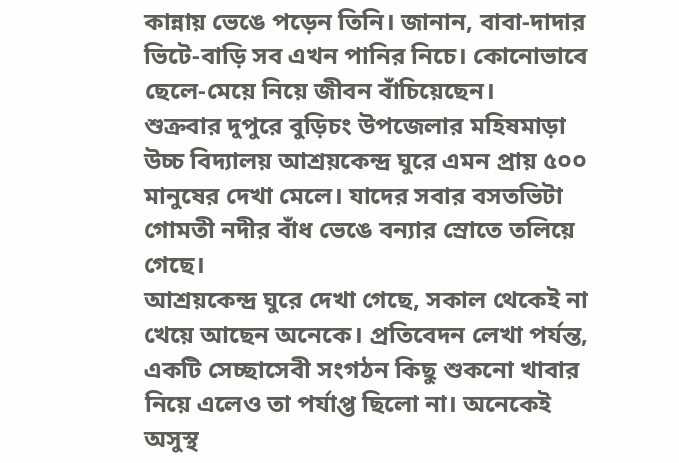কান্নায় ভেঙে পড়েন তিনি। জানান, বাবা-দাদার ভিটে-বাড়ি সব এখন পানির নিচে। কোনোভাবে ছেলে-মেয়ে নিয়ে জীবন বাঁচিয়েছেন।
শুক্রবার দুপুরে বুড়িচং উপজেলার মহিষমাড়া উচ্চ বিদ্যালয় আশ্রয়কেন্দ্র ঘুরে এমন প্রায় ৫০০ মানুষের দেখা মেলে। যাদের সবার বসতভিটা গোমতী নদীর বাঁধ ভেঙে বন্যার স্রোতে তলিয়ে গেছে।
আশ্রয়কেন্দ্র ঘুরে দেখা গেছে, সকাল থেকেই না খেয়ে আছেন অনেকে। প্রতিবেদন লেখা পর্যন্ত, একটি সেচ্ছাসেবী সংগঠন কিছু শুকনো খাবার নিয়ে এলেও তা পর্যাপ্ত ছিলো না। অনেকেই অসুস্থ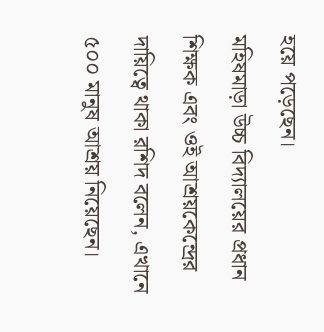হয়ে পড়েছেন।
মহিষমাড়া উচ্চ বিদ্যালয়ের প্রধান শিক্ষক এবং ওই আশ্রয়কেন্দ্রের দায়িত্বে থাকা রশিদ বলেন, এখানে ৫০০ মানুষ আশ্রয় নিয়েছেন।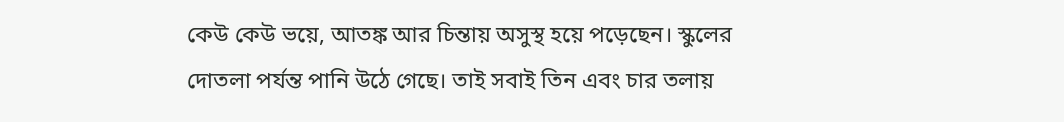কেউ কেউ ভয়ে, আতঙ্ক আর চিন্তায় অসুস্থ হয়ে পড়েছেন। স্কুলের দোতলা পর্যন্ত পানি উঠে গেছে। তাই সবাই তিন এবং চার তলায়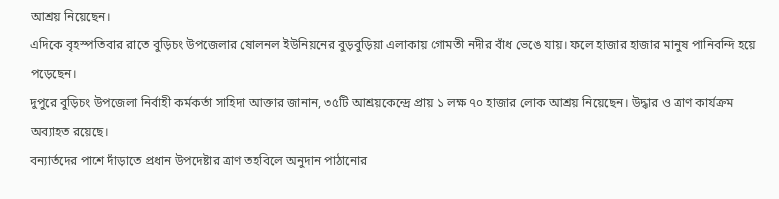আশ্রয় নিয়েছেন।
এদিকে বৃহস্পতিবার রাতে বুড়িচং উপজেলার ষোলনল ইউনিয়নের বুড়বুড়িয়া এলাকায় গোমতী নদীর বাঁধ ভেঙে যায়। ফলে হাজার হাজার মানুষ পানিবন্দি হয়ে পড়েছেন।
দুপুরে বুড়িচং উপজেলা নির্বাহী কর্মকর্তা সাহিদা আক্তার জানান, ৩৫টি আশ্রয়কেন্দ্রে প্রায় ১ লক্ষ ৭০ হাজার লোক আশ্রয় নিয়েছেন। উদ্ধার ও ত্রাণ কার্যক্রম অব্যাহত রয়েছে।
বন্যার্তদের পাশে দাঁড়াতে প্রধান উপদেষ্টার ত্রাণ তহবিলে অনুদান পাঠানোর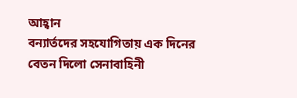আহ্বান
বন্যার্তদের সহযোগিতায় এক দিনের বেতন দিলো সেনাবাহিনী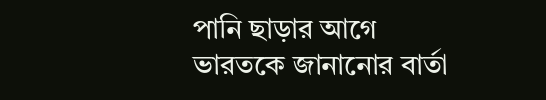পানি ছাড়ার আগে ভারতকে জানানোর বার্তা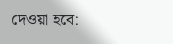দেওয়া হবে: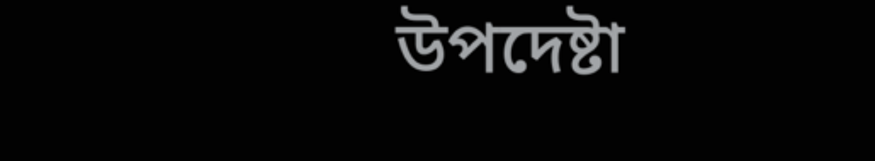উপদেষ্টা